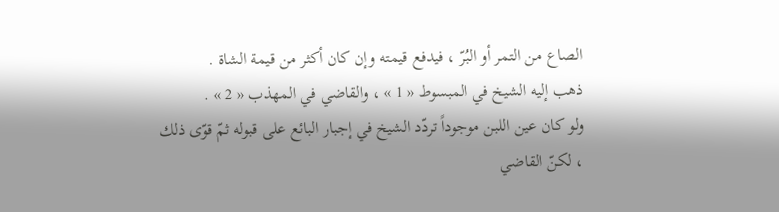الصاع من التمر أو البُرّ ، فيدفع قيمته وإن كان أكثر من قيمة الشاة .
ذهب إليه الشيخ في المبسوط « 1 » ، والقاضي في المهذب « 2 » .
ولو كان عين اللبن موجوداً تردّد الشيخ في إجبار البائع على قبوله ثمّ قوّى ذلك ، لكنّ القاضي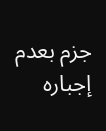جزم بعدم إجباره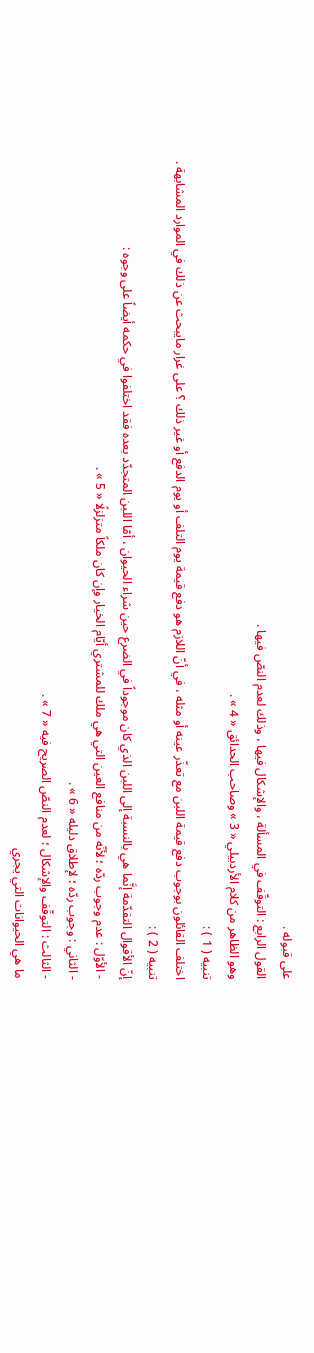على قبوله .
القول الرابع : التوقّف في المسألة ، والإشكال فيها ، وذلك لعدم النصّ فيها .
وهو الظاهر من كلام الأردبيلي « 3 » وصاحب الحدائق « 4 » .
تنبيه ( 1 ) :
اختلف القائلون بوجوب دفع قيمة اللبن مع تعذّر عينه أو مثله ، في أنّ اللازم هو دفع قيمة يوم التلف أو يوم الدفع أو غير ذلك ؟ على غرار مايبحث عن ذلك في الموارد المشابهة .
تنبيه ( 2 ) :
إنّ الأقوال التقدّمة إنَّما هي بالنسبة إلى اللبن الذي كان موجوداً في الضرع حين شراء الحيوان ، أمّا اللبن المتجدّد بعده فقد اختلفوا في حكمه أيضاً على وجوه :
- الأوّل : عدم وجوب ردّه ؛ لأنّه من منافع العين التي هي ملك للمشتري أيّام الخيار وإن كان ملكاً متزلزلًا « 5 » .
- الثاني : وجوب ردّه ؛ لإطلاق دليله « 6 » .
- الثالث : التوقّف والإشكال ؛ لعدم النصّ الصريح فيه « 7 » .
ما هي الحيوانات التي يجري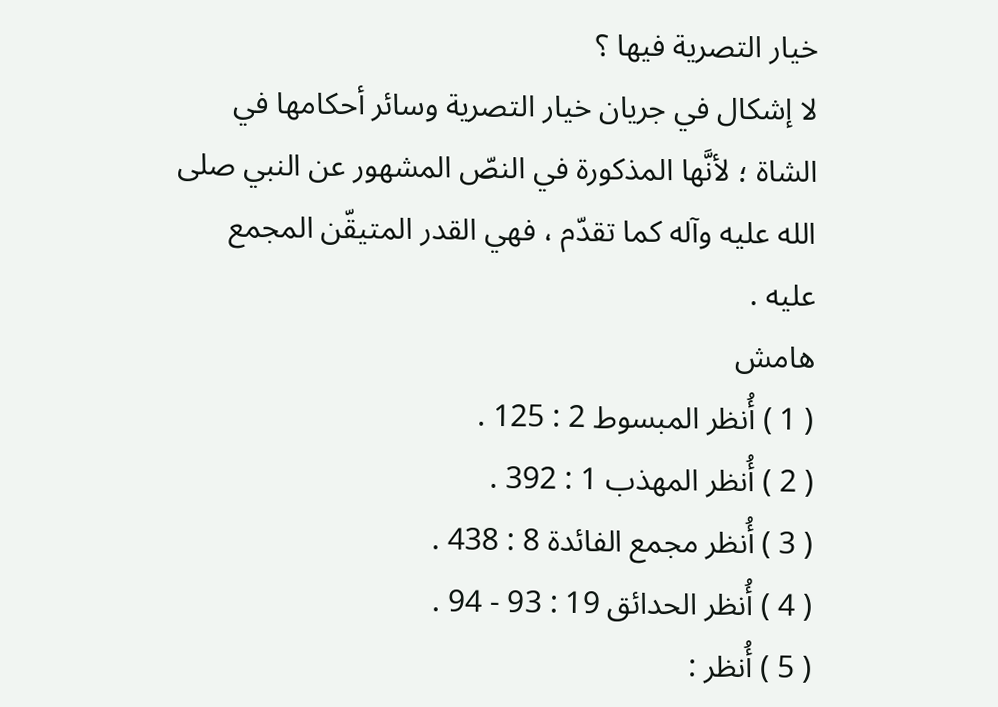خيار التصرية فيها ؟
لا إشكال في جريان خيار التصرية وسائر أحكامها في الشاة ؛ لأنَّها المذكورة في النصّ المشهور عن النبي صلى الله عليه وآله كما تقدّم ، فهي القدر المتيقّن المجمع عليه .
هامش
( 1 ) أُنظر المبسوط 2 : 125 .
( 2 ) أُنظر المهذب 1 : 392 .
( 3 ) أُنظر مجمع الفائدة 8 : 438 .
( 4 ) أُنظر الحدائق 19 : 93 - 94 .
( 5 ) أُنظر :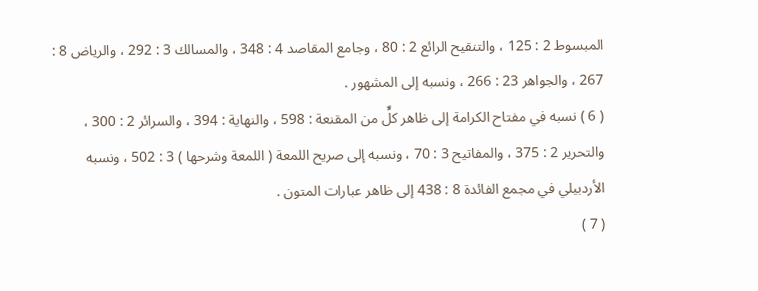المبسوط 2 : 125 ، والتنقيح الرائع 2 : 80 ، وجامع المقاصد 4 : 348 ، والمسالك 3 : 292 ، والرياض 8 : 267 ، والجواهر 23 : 266 ، ونسبه إلى المشهور .
( 6 ) نسبه في مفتاح الكرامة إلى ظاهر كلٍّ من المقنعة : 598 ، والنهاية : 394 ، والسرائر 2 : 300 ، والتحرير 2 : 375 ، والمفاتيح 3 : 70 ، ونسبه إلى صريح اللمعة ( اللمعة وشرحها ) 3 : 502 ، ونسبه الأردبيلي في مجمع الفائدة 8 : 438 إلى ظاهر عبارات المتون .
( 7 )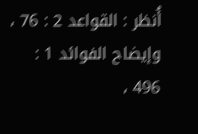أُنظر : القواعد 2 : 76 ، وإيضاح الفوائد 1 : 496 ،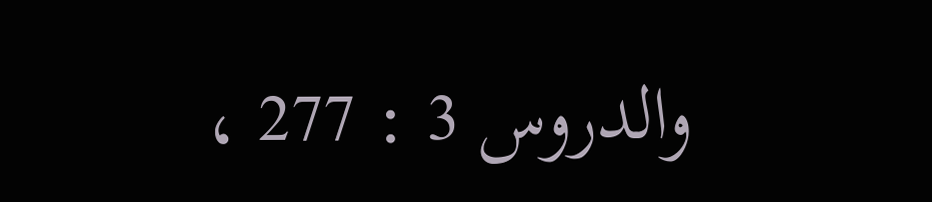والدروس 3 : 277 ،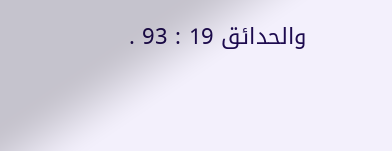والحدائق 19 : 93 .